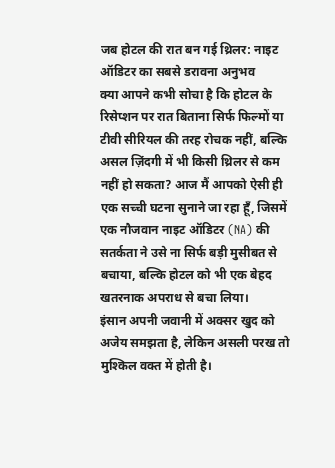जब होटल की रात बन गई थ्रिलर: नाइट ऑडिटर का सबसे डरावना अनुभव
क्या आपने कभी सोचा है कि होटल के रिसेप्शन पर रात बिताना सिर्फ फिल्मों या टीवी सीरियल की तरह रोचक नहीं, बल्कि असल ज़िंदगी में भी किसी थ्रिलर से कम नहीं हो सकता? आज मैं आपको ऐसी ही एक सच्ची घटना सुनाने जा रहा हूँ, जिसमें एक नौजवान नाइट ऑडिटर (NA) की सतर्कता ने उसे ना सिर्फ बड़ी मुसीबत से बचाया, बल्कि होटल को भी एक बेहद खतरनाक अपराध से बचा लिया।
इंसान अपनी जवानी में अक्सर खुद को अजेय समझता है, लेकिन असली परख तो मुश्किल वक्त में होती है।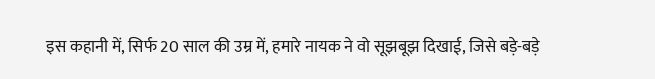इस कहानी में, सिर्फ 20 साल की उम्र में, हमारे नायक ने वो सूझबूझ दिखाई, जिसे बड़े-बड़े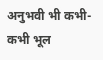अनुभवी भी कभी-कभी भूल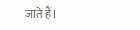जाते हैं।